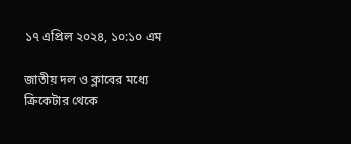১৭ এপ্রিল ২০২৪, ১০:১০ এম

জাতীয় দল ও ক্লাবের মধ্যে ক্রিকেটার থেকে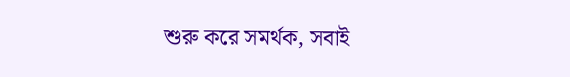শুরু করে সমর্থক, সবাই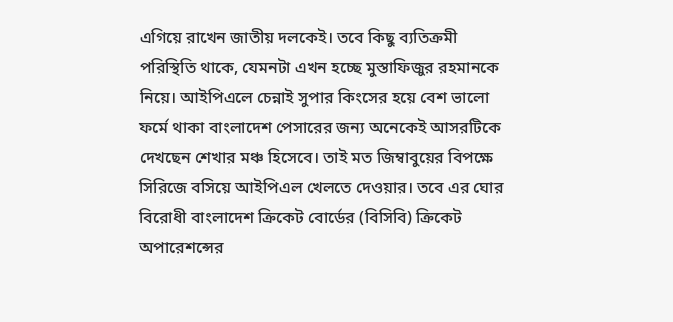এগিয়ে রাখেন জাতীয় দলকেই। তবে কিছু ব্যতিক্রমী পরিস্থিতি থাকে, যেমনটা এখন হচ্ছে মুস্তাফিজুর রহমানকে নিয়ে। আইপিএলে চেন্নাই সুপার কিংসের হয়ে বেশ ভালো ফর্মে থাকা বাংলাদেশ পেসারের জন্য অনেকেই আসরটিকে দেখছেন শেখার মঞ্চ হিসেবে। তাই মত জিম্বাবুয়ের বিপক্ষে সিরিজে বসিয়ে আইপিএল খেলতে দেওয়ার। তবে এর ঘোর বিরোধী বাংলাদেশ ক্রিকেট বোর্ডের (বিসিবি) ক্রিকেট অপারেশন্সের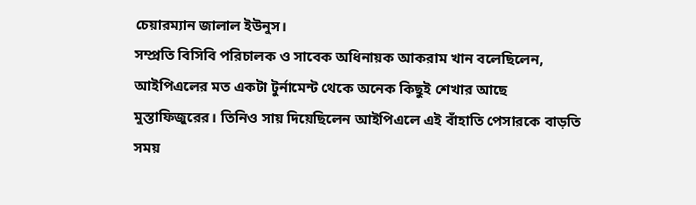চেয়ারম্যান জালাল ইউনুস।
সম্প্রতি বিসিবি পরিচালক ও সাবেক অধিনায়ক আকরাম খান বলেছিলেন, আইপিএলের মত একটা টুর্নামেন্ট থেকে অনেক কিছুই শেখার আছে মুস্তাফিজুরের। তিনিও সায় দিয়েছিলেন আইপিএলে এই বাঁহাতি পেসারকে বাড়তি সময়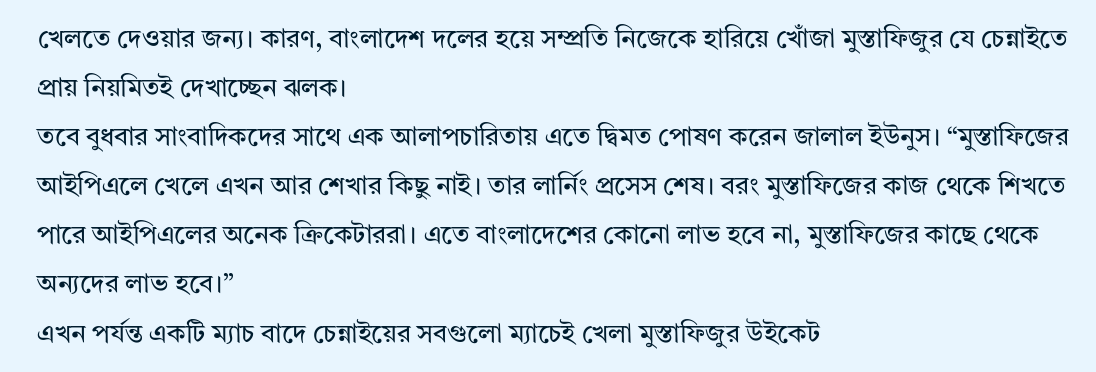খেলতে দেওয়ার জন্য। কারণ, বাংলাদেশ দলের হয়ে সম্প্রতি নিজেকে হারিয়ে খোঁজা মুস্তাফিজুর যে চেন্নাইতে প্রায় নিয়মিতই দেখাচ্ছেন ঝলক।
তবে বুধবার সাংবাদিকদের সাথে এক আলাপচারিতায় এতে দ্বিমত পোষণ করেন জালাল ইউনুস। “মুস্তাফিজের আইপিএলে খেলে এখন আর শেখার কিছু নাই। তার লার্নিং প্রসেস শেষ। বরং মুস্তাফিজের কাজ থেকে শিখতে পারে আইপিএলের অনেক ক্রিকেটাররা। এতে বাংলাদেশের কোনো লাভ হবে না, মুস্তাফিজের কাছে থেকে অন্যদের লাভ হবে।”
এখন পর্যন্ত একটি ম্যাচ বাদে চেন্নাইয়ের সবগুলো ম্যাচেই খেলা মুস্তাফিজুর উইকেট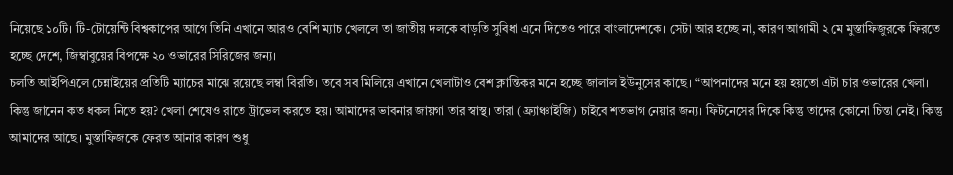নিয়েছে ১০টি। টি-টোয়েন্টি বিশ্বকাপের আগে তিনি এখানে আরও বেশি ম্যাচ খেললে তা জাতীয় দলকে বাড়তি সুবিধা এনে দিতেও পারে বাংলাদেশকে। সেটা আর হচ্ছে না, কারণ আগামী ২ মে মুস্তাফিজুরকে ফিরতে হচ্ছে দেশে, জিম্বাবুয়ের বিপক্ষে ২০ ওভারের সিরিজের জন্য।
চলতি আইপিএলে চেন্নাইয়ের প্রতিটি ম্যাচের মাঝে রয়েছে লম্বা বিরতি। তবে সব মিলিয়ে এখানে খেলাটাও বেশ ক্লান্তিকর মনে হচ্ছে জালাল ইউনুসের কাছে। “আপনাদের মনে হয় হয়তো এটা চার ওভারের খেলা। কিন্তু জানেন কত ধকল নিতে হয়? খেলা শেষেও রাতে ট্রাভেল করতে হয়। আমাদের ভাবনার জায়গা তার স্বাস্থ। তারা (ফ্র্যাঞ্চাইজি) চাইবে শতভাগ নেয়ার জন্য। ফিটনেসের দিকে কিন্তু তাদের কোনো চিন্তা নেই। কিন্তু আমাদের আছে। মুস্তাফিজকে ফেরত আনার কারণ শুধু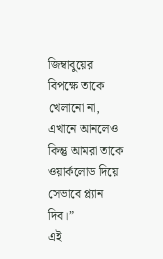জিম্বাবুয়ের বিপক্ষে তাকে খেলানো না, এখানে আনলেও কিন্তু আমরা তাকে ওয়ার্কলোড দিয়ে সেভাবে প্ল্যান দিব।”
এই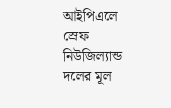আইপিএলে স্রেফ নিউজিল্যান্ড দলের মূল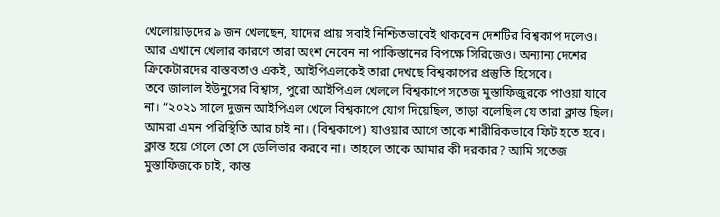খেলোয়াড়দের ৯ জন খেলছেন, যাদের প্রায় সবাই নিশ্চিতভাবেই থাকবেন দেশটির বিশ্বকাপ দলেও। আর এখানে খেলার কারণে তারা অংশ নেবেন না পাকিস্তানের বিপক্ষে সিরিজেও। অন্যান্য দেশের ক্রিকেটারদের বাস্তবতাও একই, আইপিএলকেই তারা দেখছে বিশ্বকাপের প্রস্তুতি হিসেবে।
তবে জালাল ইউনুসের বিশ্বাস, পুরো আইপিএল খেললে বিশ্বকাপে সতেজ মুস্তাফিজুরকে পাওয়া যাবে না। “২০২১ সালে দুজন আইপিএল খেলে বিশ্বকাপে যোগ দিয়েছিল, তাড়া বলেছিল যে তারা ক্লান্ত ছিল। আমরা এমন পরিস্থিতি আর চাই না। (বিশ্বকাপে) যাওয়ার আগে তাকে শারীরিকভাবে ফিট হতে হবে। ক্লান্ত হয়ে গেলে তো সে ডেলিভার করবে না। তাহলে তাকে আমার কী দরকার? আমি সতেজ মুস্তাফিজকে চাই, কান্ত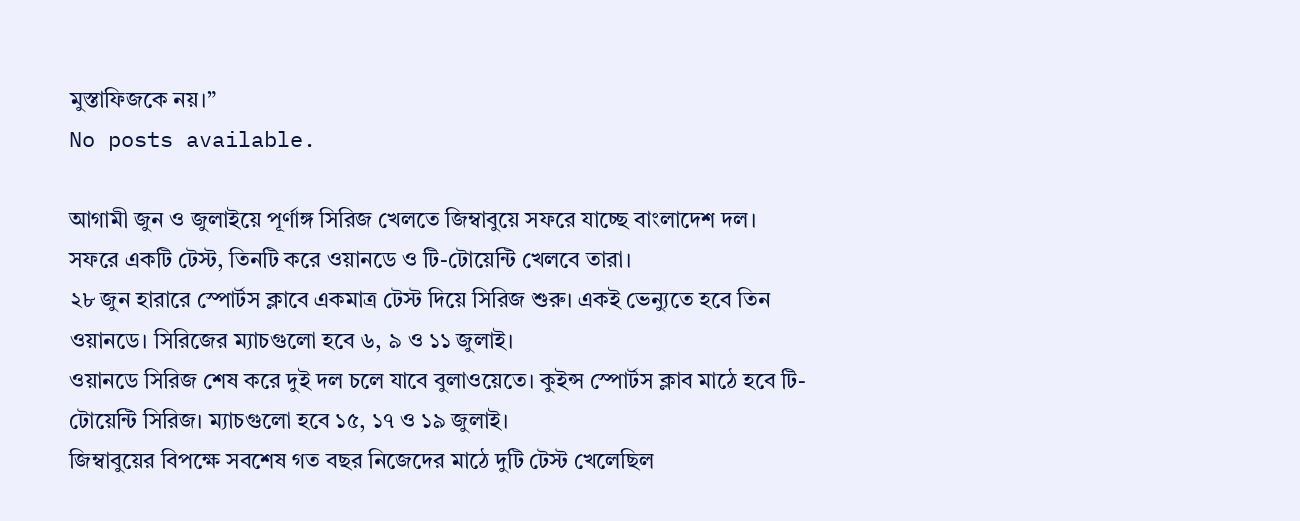মুস্তাফিজকে নয়।”
No posts available.

আগামী জুন ও জুলাইয়ে পূর্ণাঙ্গ সিরিজ খেলতে জিম্বাবুয়ে সফরে যাচ্ছে বাংলাদেশ দল। সফরে একটি টেস্ট, তিনটি করে ওয়ানডে ও টি-টোয়েন্টি খেলবে তারা।
২৮ জুন হারারে স্পোর্টস ক্লাবে একমাত্র টেস্ট দিয়ে সিরিজ শুরু। একই ভেন্যুতে হবে তিন ওয়ানডে। সিরিজের ম্যাচগুলো হবে ৬, ৯ ও ১১ জুলাই।
ওয়ানডে সিরিজ শেষ করে দুই দল চলে যাবে বুলাওয়েতে। কুইন্স স্পোর্টস ক্লাব মাঠে হবে টি-টোয়েন্টি সিরিজ। ম্যাচগুলো হবে ১৫, ১৭ ও ১৯ জুলাই।
জিম্বাবুয়ের বিপক্ষে সবশেষ গত বছর নিজেদের মাঠে দুটি টেস্ট খেলেছিল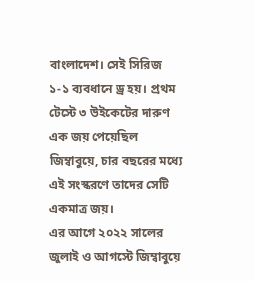বাংলাদেশ। সেই সিরিজ ১-১ ব্যবধানে ড্র হয়। প্রথম টেস্টে ৩ উইকেটের দারুণ এক জয় পেয়েছিল জিম্বাবুয়ে, চার বছরের মধ্যে এই সংস্করণে তাদের সেটি একমাত্র জয়।
এর আগে ২০২২ সালের জুলাই ও আগস্টে জিম্বাবুয়ে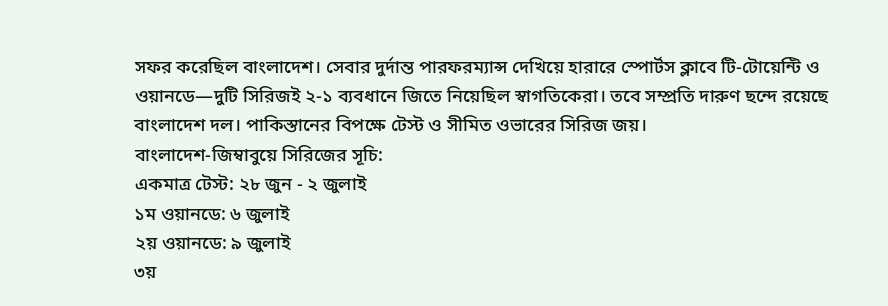সফর করেছিল বাংলাদেশ। সেবার দুর্দান্ত পারফরম্যান্স দেখিয়ে হারারে স্পোর্টস ক্লাবে টি-টোয়েন্টি ও ওয়ানডে—দুটি সিরিজই ২-১ ব্যবধানে জিতে নিয়েছিল স্বাগতিকেরা। তবে সম্প্রতি দারুণ ছন্দে রয়েছে বাংলাদেশ দল। পাকিস্তানের বিপক্ষে টেস্ট ও সীমিত ওভারের সিরিজ জয়।
বাংলাদেশ-জিম্বাবুয়ে সিরিজের সূচি:
একমাত্র টেস্ট: ২৮ জুন - ২ জুলাই
১ম ওয়ানডে: ৬ জুলাই
২য় ওয়ানডে: ৯ জুলাই
৩য়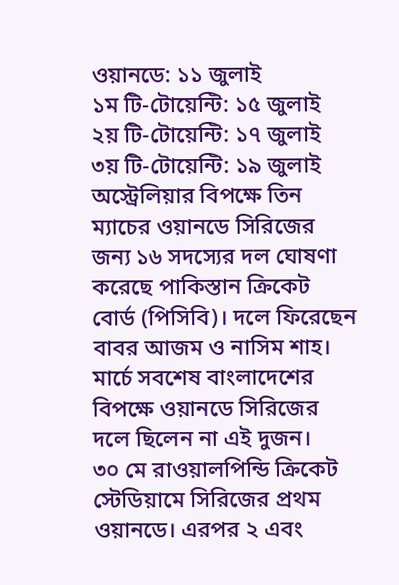ওয়ানডে: ১১ জুলাই
১ম টি-টোয়েন্টি: ১৫ জুলাই
২য় টি-টোয়েন্টি: ১৭ জুলাই
৩য় টি-টোয়েন্টি: ১৯ জুলাই
অস্ট্রেলিয়ার বিপক্ষে তিন ম্যাচের ওয়ানডে সিরিজের জন্য ১৬ সদস্যের দল ঘোষণা করেছে পাকিস্তান ক্রিকেট বোর্ড (পিসিবি)। দলে ফিরেছেন বাবর আজম ও নাসিম শাহ। মার্চে সবশেষ বাংলাদেশের বিপক্ষে ওয়ানডে সিরিজের দলে ছিলেন না এই দুজন।
৩০ মে রাওয়ালপিন্ডি ক্রিকেট স্টেডিয়ামে সিরিজের প্রথম ওয়ানডে। এরপর ২ এবং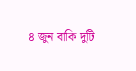৪ জুন বাকি দুটি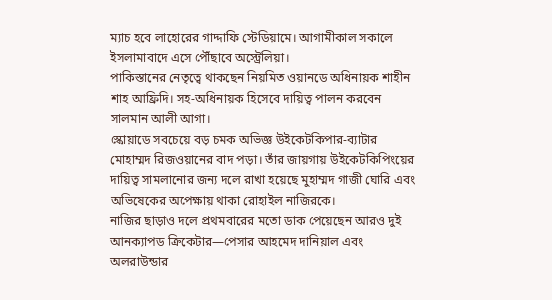ম্যাচ হবে লাহোরের গাদ্দাফি স্টেডিয়ামে। আগামীকাল সকালে ইসলামাবাদে এসে পৌঁছাবে অস্ট্রেলিয়া।
পাকিস্তানের নেতৃত্বে থাকছেন নিয়মিত ওয়ানডে অধিনায়ক শাহীন শাহ আফ্রিদি। সহ-অধিনায়ক হিসেবে দায়িত্ব পালন করবেন সালমান আলী আগা।
স্কোয়াডে সবচেয়ে বড় চমক অভিজ্ঞ উইকেটকিপার-ব্যাটার মোহাম্মদ রিজওয়ানের বাদ পড়া। তাঁর জায়গায় উইকেটকিপিংয়ের দায়িত্ব সামলানোর জন্য দলে রাখা হয়েছে মুহাম্মদ গাজী ঘোরি এবং অভিষেকের অপেক্ষায় থাকা রোহাইল নাজিরকে।
নাজির ছাড়াও দলে প্রথমবারের মতো ডাক পেয়েছেন আরও দুই আনক্যাপড ক্রিকেটার—পেসার আহমেদ দানিয়াল এবং অলরাউন্ডার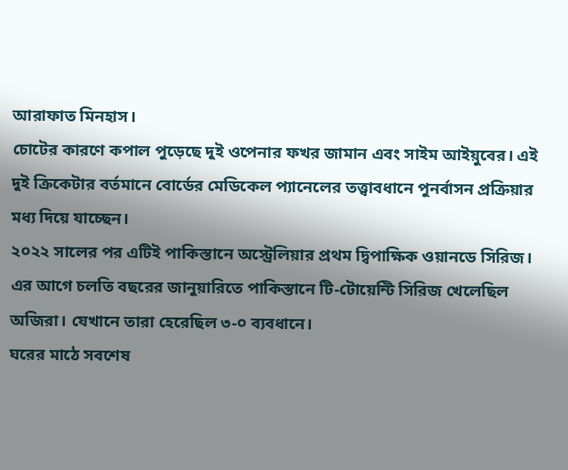আরাফাত মিনহাস।
চোটের কারণে কপাল পুড়েছে দুই ওপেনার ফখর জামান এবং সাইম আইয়ুবের। এই দুই ক্রিকেটার বর্তমানে বোর্ডের মেডিকেল প্যানেলের তত্ত্বাবধানে পুনর্বাসন প্রক্রিয়ার মধ্য দিয়ে যাচ্ছেন।
২০২২ সালের পর এটিই পাকিস্তানে অস্ট্রেলিয়ার প্রথম দ্বিপাক্ষিক ওয়ানডে সিরিজ। এর আগে চলতি বছরের জানুয়ারিতে পাকিস্তানে টি-টোয়েন্টি সিরিজ খেলেছিল অজিরা। যেখানে তারা হেরেছিল ৩-০ ব্যবধানে।
ঘরের মাঠে সবশেষ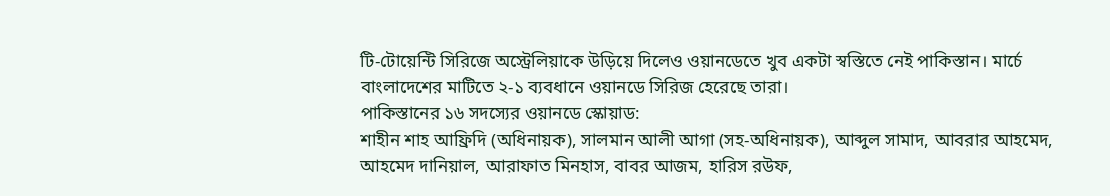টি-টোয়েন্টি সিরিজে অস্ট্রেলিয়াকে উড়িয়ে দিলেও ওয়ানডেতে খুব একটা স্বস্তিতে নেই পাকিস্তান। মার্চে বাংলাদেশের মাটিতে ২-১ ব্যবধানে ওয়ানডে সিরিজ হেরেছে তারা।
পাকিস্তানের ১৬ সদস্যের ওয়ানডে স্কোয়াড:
শাহীন শাহ আফ্রিদি (অধিনায়ক), সালমান আলী আগা (সহ-অধিনায়ক), আব্দুল সামাদ, আবরার আহমেদ, আহমেদ দানিয়াল, আরাফাত মিনহাস, বাবর আজম, হারিস রউফ,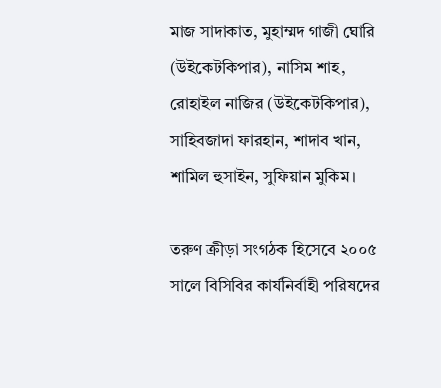মাজ সাদাকাত, মুহাম্মদ গাজী ঘোরি (উইকেটকিপার), নাসিম শাহ, রোহাইল নাজির (উইকেটকিপার), সাহিবজাদা ফারহান, শাদাব খান, শামিল হুসাইন, সুফিয়ান মুকিম।

তরুণ ক্রীড়া সংগঠক হিসেবে ২০০৫ সালে বিসিবির কার্যনির্বাহী পরিষদের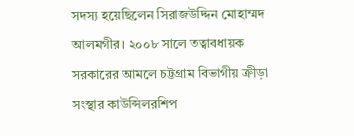সদস্য হয়েছিলেন সিরাজউদ্দিন মোহাম্মদ আলমগীর। ২০০৮ সালে তত্বাবধায়ক সরকারের আমলে চট্টগ্রাম বিভাগীয় ক্রীড়া সংস্থার কাউন্সিলরশিপ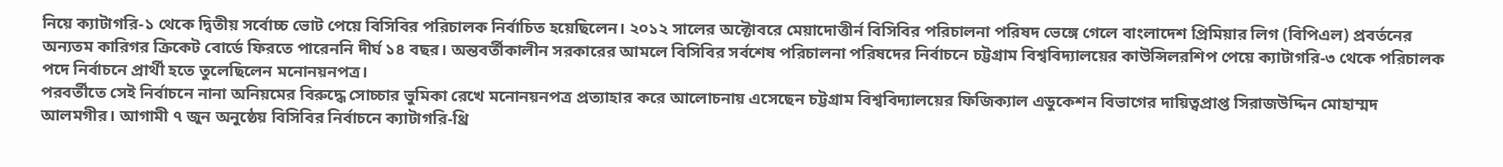নিয়ে ক্যাটাগরি-১ থেকে দ্বিতীয় সর্বোচ্চ ভোট পেয়ে বিসিবির পরিচালক নির্বাচিত হয়েছিলেন। ২০১২ সালের অক্টোবরে মেয়াদোত্তীর্ন বিসিবির পরিচালনা পরিষদ ভেঙ্গে গেলে বাংলাদেশ প্রিমিয়ার লিগ (বিপিএল) প্রবর্তনের অন্যতম কারিগর ক্রিকেট বোর্ডে ফিরতে পারেননি দীর্ঘ ১৪ বছর। অন্তবর্তীকালীন সরকারের আমলে বিসিবির সর্বশেষ পরিচালনা পরিষদের নির্বাচনে চট্টগ্রাম বিশ্ববিদ্যালয়ের কাউন্সিলরশিপ পেয়ে ক্যাটাগরি-৩ থেকে পরিচালক পদে নির্বাচনে প্রার্থী হতে তুলেছিলেন মনোনয়নপত্র।
পরবর্তীতে সেই নির্বাচনে নানা অনিয়মের বিরুদ্ধে সোচ্চার ভুমিকা রেখে মনোনয়নপত্র প্রত্যাহার করে আলোচনায় এসেছেন চট্টগ্রাম বিশ্ববিদ্যালয়ের ফিজিক্যাল এডুকেশন বিভাগের দায়িত্বপ্রাপ্ত সিরাজউদ্দিন মোহাম্মদ আলমগীর। আগামী ৭ জুন অনুষ্ঠেয় বিসিবির নির্বাচনে ক্যাটাগরি-থ্রি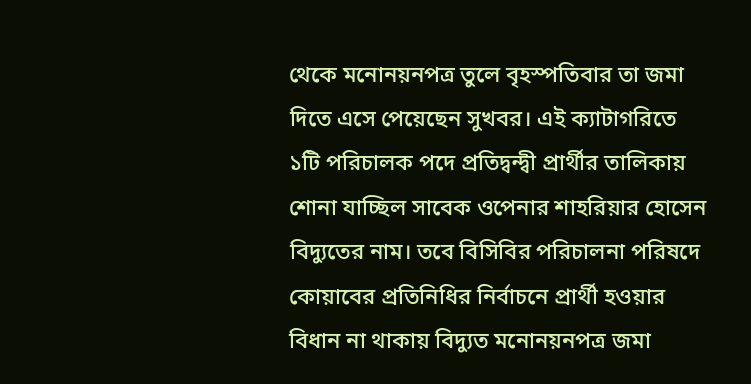থেকে মনোনয়নপত্র তুলে বৃহস্পতিবার তা জমা দিতে এসে পেয়েছেন সুখবর। এই ক্যাটাগরিতে ১টি পরিচালক পদে প্রতিদ্বন্দ্বী প্রার্থীর তালিকায় শোনা যাচ্ছিল সাবেক ওপেনার শাহরিয়ার হোসেন বিদ্যুতের নাম। তবে বিসিবির পরিচালনা পরিষদে কোয়াবের প্রতিনিধির নির্বাচনে প্রার্থী হওয়ার বিধান না থাকায় বিদ্যুত মনোনয়নপত্র জমা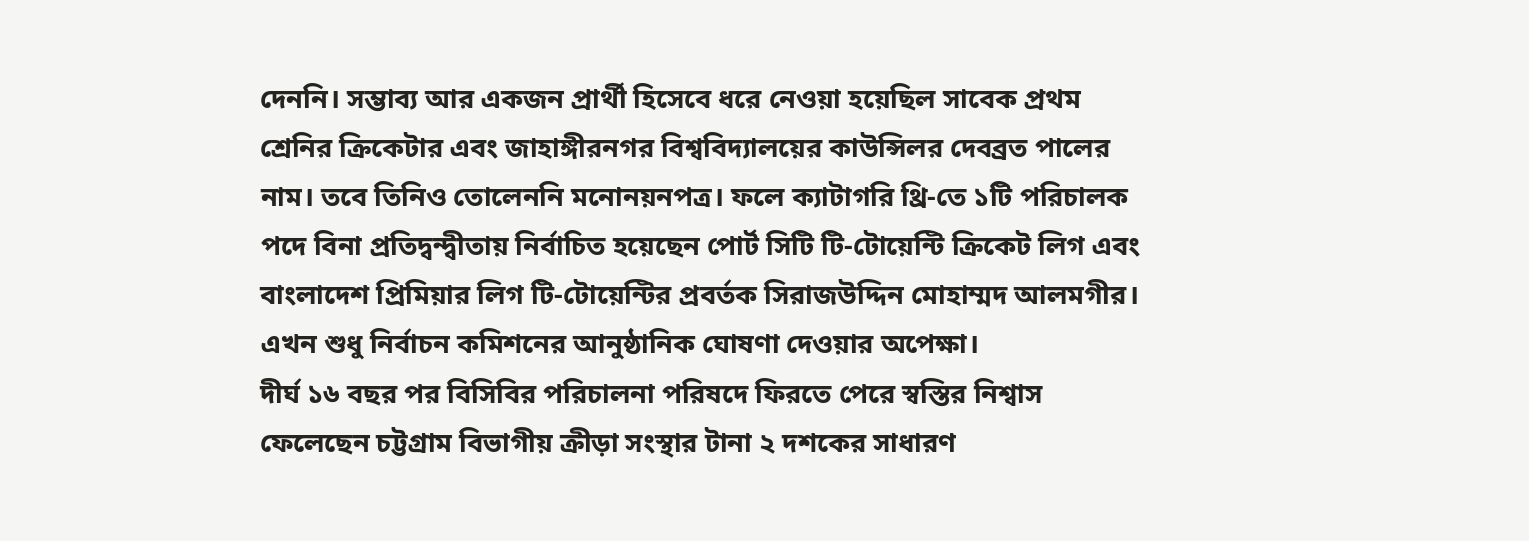দেননি। সম্ভাব্য আর একজন প্রার্থী হিসেবে ধরে নেওয়া হয়েছিল সাবেক প্রথম শ্রেনির ক্রিকেটার এবং জাহাঙ্গীরনগর বিশ্ববিদ্যালয়ের কাউন্সিলর দেবব্রত পালের নাম। তবে তিনিও তোলেননি মনোনয়নপত্র। ফলে ক্যাটাগরি থ্রি-তে ১টি পরিচালক পদে বিনা প্রতিদ্বন্দ্বীতায় নির্বাচিত হয়েছেন পোর্ট সিটি টি-টোয়েন্টি ক্রিকেট লিগ এবং বাংলাদেশ প্রিমিয়ার লিগ টি-টোয়েন্টির প্রবর্তক সিরাজউদ্দিন মোহাম্মদ আলমগীর। এখন শুধু নির্বাচন কমিশনের আনুষ্ঠানিক ঘোষণা দেওয়ার অপেক্ষা।
দীর্ঘ ১৬ বছর পর বিসিবির পরিচালনা পরিষদে ফিরতে পেরে স্বস্তির নিশ্বাস ফেলেছেন চট্টগ্রাম বিভাগীয় ক্রীড়া সংস্থার টানা ২ দশকের সাধারণ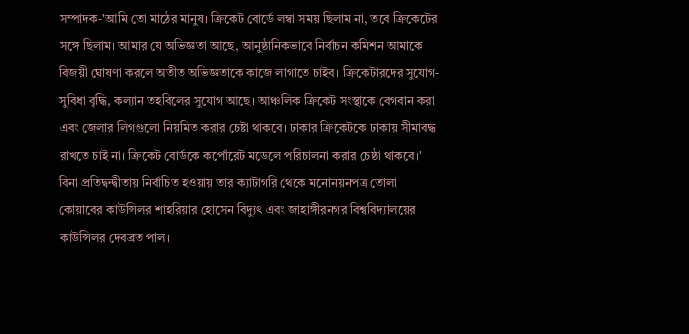সম্পাদক-'আমি তো মাঠের মানুষ। ক্রিকেট বোর্ডে লম্বা সময় ছিলাম না, তবে ক্রিকেটের সঙ্গে ছিলাম। আমার যে অভিজ্ঞতা আছে, আনুষ্ঠানিকভাবে নির্বাচন কমিশন আমাকে বিজয়ী ঘোষণা করলে অতীত অভিজ্ঞতাকে কাজে লাগাতে চাইব। ক্রিকেটারদের সুযোগ-সুবিধা বৃদ্ধি, কল্যান তহবিলের সুযোগ আছে। আঞ্চলিক ক্রিকেট সংস্থাকে বেগবান করা এবং জেলার লিগগুলো নিয়মিত করার চেষ্টা থাকবে। ঢাকার ক্রিকেটকে ঢাকায় সীমাবদ্ধ রাখতে চাই না। ক্রিকেট বোর্ডকে কর্পোরেট মডেলে পরিচালনা করার চেষ্ঠা থাকবে।'
বিনা প্রতিদ্বন্দ্বীতায় নির্বাচিত হওয়ায় তার ক্যাটাগরি থেকে মনোনয়নপত্র তোলা কোয়াবের কাউন্সিলর শাহরিয়ার হোসেন বিদ্যুৎ এবং জাহাঙ্গীরনগর বিশ্ববিদ্যালয়ের কাউন্সিলর দেবব্রত পাল।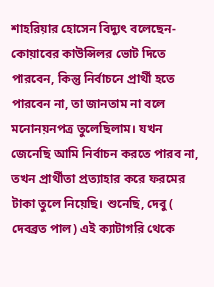শাহরিয়ার হোসেন বিদ্যুৎ বলেছেন-কোয়াবের কাউন্সিলর ভোট দিতে পারবেন, কিন্তু নির্বাচনে প্রার্থী হতে পারবেন না, তা জানতাম না বলে মনোনয়নপত্র তুলেছিলাম। যখন জেনেছি আমি নির্বাচন করতে পারব না, তখন প্রার্থীতা প্রত্যাহার করে ফরমের টাকা তুলে নিয়েছি। শুনেছি, দেবু ( দেবব্রত পাল) এই ক্যাটাগরি থেকে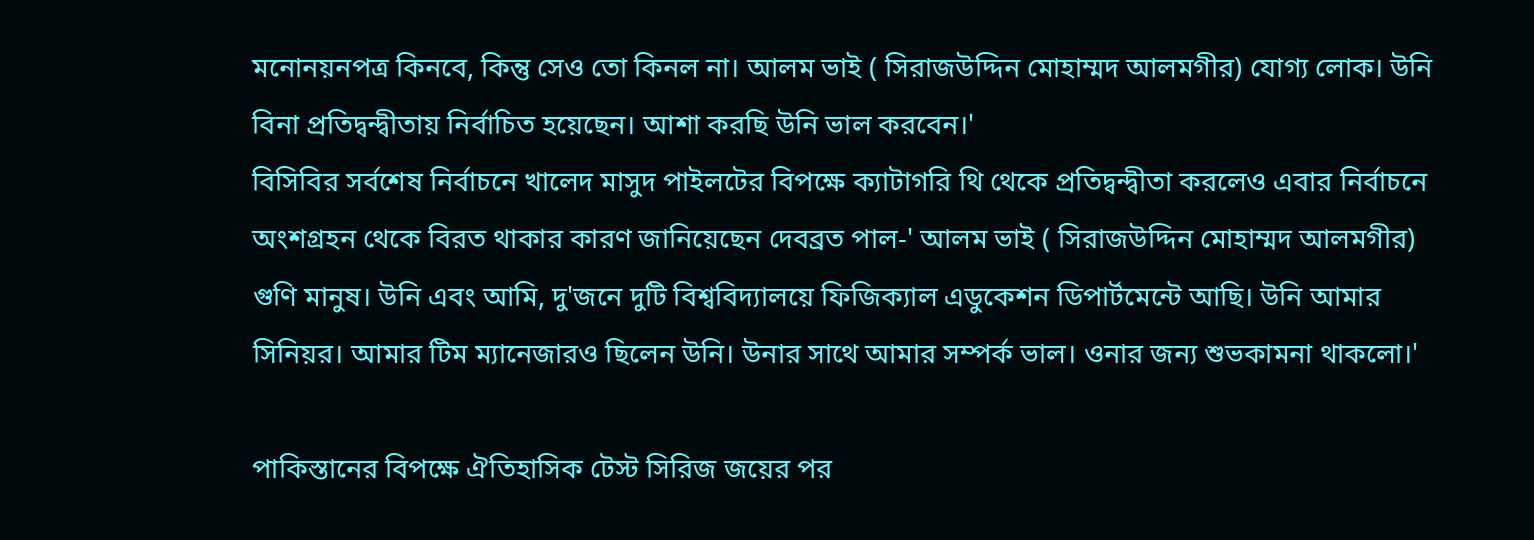মনোনয়নপত্র কিনবে, কিন্তু সেও তো কিনল না। আলম ভাই ( সিরাজউদ্দিন মোহাম্মদ আলমগীর) যোগ্য লোক। উনি বিনা প্রতিদ্বন্দ্বীতায় নির্বাচিত হয়েছেন। আশা করছি উনি ভাল করবেন।'
বিসিবির সর্বশেষ নির্বাচনে খালেদ মাসুদ পাইলটের বিপক্ষে ক্যাটাগরি থি থেকে প্রতিদ্বন্দ্বীতা করলেও এবার নির্বাচনে অংশগ্রহন থেকে বিরত থাকার কারণ জানিয়েছেন দেবব্রত পাল-' আলম ভাই ( সিরাজউদ্দিন মোহাম্মদ আলমগীর) গুণি মানুষ। উনি এবং আমি, দু'জনে দুটি বিশ্ববিদ্যালয়ে ফিজিক্যাল এডুকেশন ডিপার্টমেন্টে আছি। উনি আমার সিনিয়র। আমার টিম ম্যানেজারও ছিলেন উনি। উনার সাথে আমার সম্পর্ক ভাল। ওনার জন্য শুভকামনা থাকলো।'

পাকিস্তানের বিপক্ষে ঐতিহাসিক টেস্ট সিরিজ জয়ের পর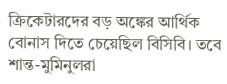ক্রিকেটারদের বড় অঙ্কের আর্থিক বোনাস দিতে চেয়েছিল বিসিবি। তবে শান্ত-মুমিনুলরা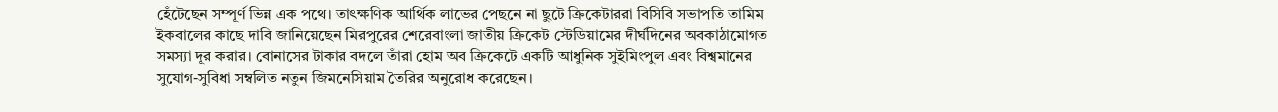হেঁটেছেন সম্পূর্ণ ভিন্ন এক পথে। তাৎক্ষণিক আর্থিক লাভের পেছনে না ছুটে ক্রিকেটাররা বিসিবি সভাপতি তামিম ইকবালের কাছে দাবি জানিয়েছেন মিরপুরের শেরেবাংলা জাতীয় ক্রিকেট স্টেডিয়ামের দীর্ঘদিনের অবকাঠামোগত সমস্যা দূর করার। বোনাসের টাকার বদলে তাঁরা হোম অব ক্রিকেটে একটি আধুনিক সুইমিংপুল এবং বিশ্বমানের সুযোগ-সুবিধা সম্বলিত নতুন জিমনেসিয়াম তৈরির অনুরোধ করেছেন।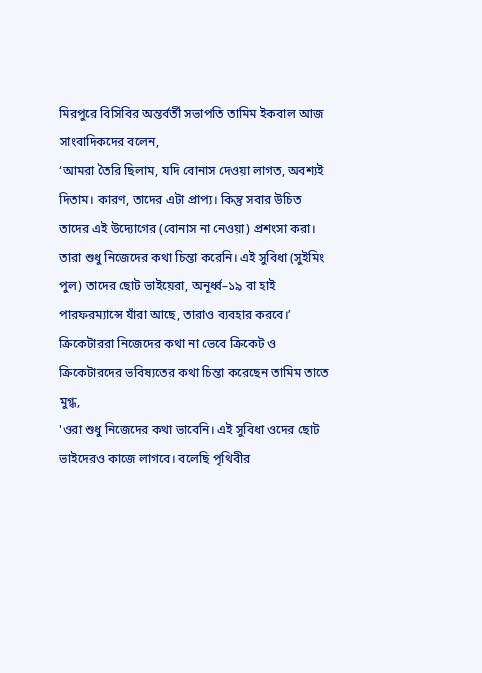মিরপুরে বিসিবির অন্তর্বর্তী সভাপতি তামিম ইকবাল আজ সাংবাদিকদের বলেন,
‘আমরা তৈরি ছিলাম, যদি বোনাস দেওয়া লাগত, অবশ্যই দিতাম। কারণ, তাদের এটা প্রাপ্য। কিন্তু সবার উচিত তাদের এই উদ্যোগের (বোনাস না নেওয়া) প্রশংসা করা। তারা শুধু নিজেদের কথা চিন্তা করেনি। এই সুবিধা (সুইমিং পুল) তাদের ছোট ভাইয়েরা, অনূর্ধ্ব–১৯ বা হাই পারফরম্যান্সে যাঁরা আছে, তারাও ব্যবহার করবে।’
ক্রিকেটাররা নিজেদের কথা না ভেবে ক্রিকেট ও ক্রিকেটারদের ভবিষ্যতের কথা চিন্তা করেছেন তামিম তাতে মুগ্ধ,
'ওরা শুধু নিজেদের কথা ভাবেনি। এই সুবিধা ওদের ছোট ভাইদেরও কাজে লাগবে। বলেছি পৃথিবীর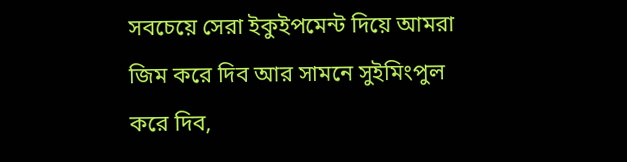সবচেয়ে সেরা ইকুইপমেন্ট দিয়ে আমরা জিম করে দিব আর সামনে সুইমিংপুল করে দিব,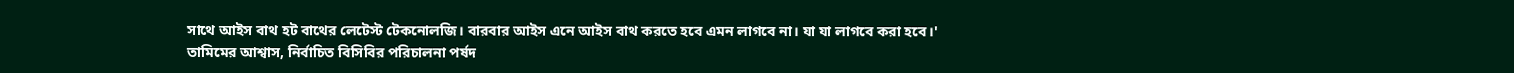সাথে আইস বাথ হট বাথের লেটেস্ট টেকনোলজি। বারবার আইস এনে আইস বাথ করতে হবে এমন লাগবে না। যা যা লাগবে করা হবে।'
তামিমের আশ্বাস, নির্বাচিত বিসিবির পরিচালনা পর্ষদ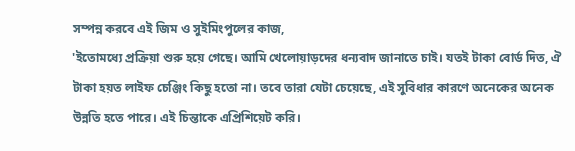সম্পন্ন করবে এই জিম ও সুইমিংপুলের কাজ,
'ইতোমধ্যে প্রক্রিয়া শুরু হয়ে গেছে। আমি খেলোয়াড়দের ধন্যবাদ জানাতে চাই। যতই টাকা বোর্ড দিত, ঐ টাকা হয়ত লাইফ চেঞ্জিং কিছু হতো না। তবে তারা যেটা চেয়েছে, এই সুবিধার কারণে অনেকের অনেক উন্নতি হতে পারে। এই চিন্তাকে এপ্রিশিয়েট করি।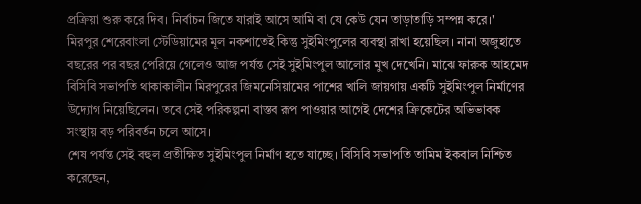প্রক্রিয়া শুরু করে দিব। নির্বাচন জিতে যারাই আসে আমি বা যে কেউ যেন তাড়াতাড়ি সম্পন্ন করে।'
মিরপুর শেরেবাংলা স্টেডিয়ামের মূল নকশাতেই কিন্তু সুইমিংপুলের ব্যবস্থা রাখা হয়েছিল। নানা অজুহাতে বছরের পর বছর পেরিয়ে গেলেও আজ পর্যন্ত সেই সুইমিংপুল আলোর মুখ দেখেনি। মাঝে ফারুক আহমেদ বিসিবি সভাপতি থাকাকালীন মিরপুরের জিমনেসিয়ামের পাশের খালি জায়গায় একটি সুইমিংপুল নির্মাণের উদ্যোগ নিয়েছিলেন। তবে সেই পরিকল্পনা বাস্তব রূপ পাওয়ার আগেই দেশের ক্রিকেটের অভিভাবক সংস্থায় বড় পরিবর্তন চলে আসে।
শেষ পর্যন্ত সেই বহুল প্রতীক্ষিত সুইমিংপুল নির্মাণ হতে যাচ্ছে। বিসিবি সভাপতি তামিম ইকবাল নিশ্চিত করেছেন,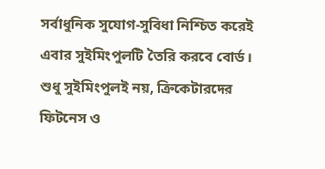সর্বাধুনিক সুযোগ-সুবিধা নিশ্চিত করেই এবার সুইমিংপুলটি তৈরি করবে বোর্ড। শুধু সুইমিংপুলই নয়, ক্রিকেটারদের ফিটনেস ও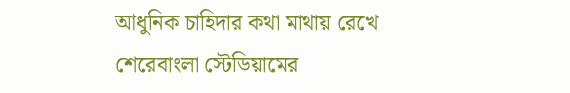আধুনিক চাহিদার কথা মাথায় রেখে শেরেবাংলা স্টেডিয়ামের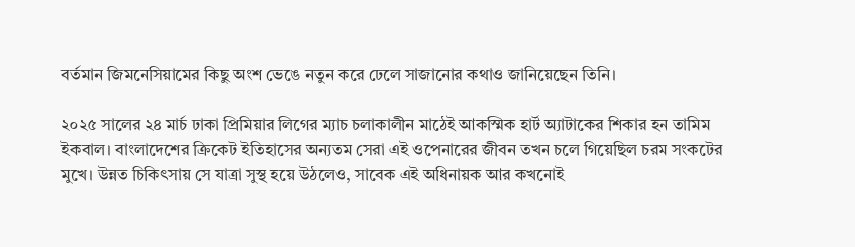বর্তমান জিমনেসিয়ামের কিছু অংশ ভেঙে নতুন করে ঢেলে সাজানোর কথাও জানিয়েছেন তিনি।

২০২৫ সালের ২৪ মার্চ ঢাকা প্রিমিয়ার লিগের ম্যাচ চলাকালীন মাঠেই আকস্মিক হার্ট অ্যাটাকের শিকার হন তামিম ইকবাল। বাংলাদেশের ক্রিকেট ইতিহাসের অন্যতম সেরা এই ওপেনারের জীবন তখন চলে গিয়েছিল চরম সংকটের মুখে। উন্নত চিকিৎসায় সে যাত্রা সুস্থ হয়ে উঠলেও, সাবেক এই অধিনায়ক আর কখনোই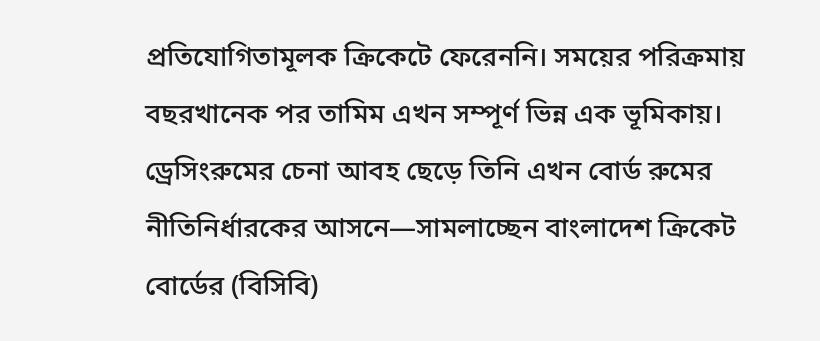প্রতিযোগিতামূলক ক্রিকেটে ফেরেননি। সময়ের পরিক্রমায় বছরখানেক পর তামিম এখন সম্পূর্ণ ভিন্ন এক ভূমিকায়। ড্রেসিংরুমের চেনা আবহ ছেড়ে তিনি এখন বোর্ড রুমের নীতিনির্ধারকের আসনে—সামলাচ্ছেন বাংলাদেশ ক্রিকেট বোর্ডের (বিসিবি)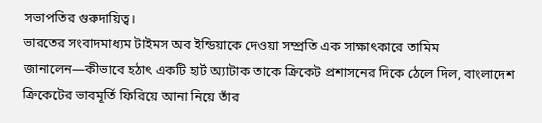সভাপতির গুরুদায়িত্ব।
ভারতের সংবাদমাধ্যম টাইমস অব ইন্ডিয়াকে দেওয়া সম্প্রতি এক সাক্ষাৎকারে তামিম জানালেন—কীভাবে হঠাৎ একটি হার্ট অ্যাটাক তাকে ক্রিকেট প্রশাসনের দিকে ঠেলে দিল, বাংলাদেশ ক্রিকেটের ভাবমূর্তি ফিরিয়ে আনা নিয়ে তাঁর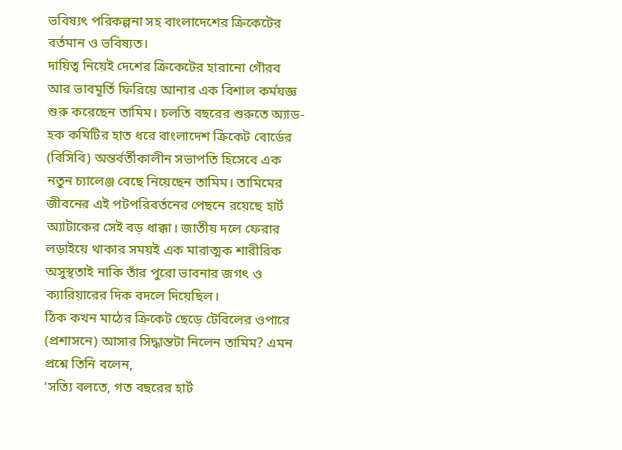ভবিষ্যৎ পরিকল্পনা সহ বাংলাদেশের ক্রিকেটের বর্তমান ও ভবিষ্যত।
দায়িত্ব নিয়েই দেশের ক্রিকেটের হারানো গৌরব আর ভাবমূর্তি ফিরিয়ে আনার এক বিশাল কর্মযজ্ঞ শুরু করেছেন তামিম। চলতি বছরের শুরুতে অ্যাড-হক কমিটির হাত ধরে বাংলাদেশ ক্রিকেট বোর্ডের (বিসিবি) অন্তর্বর্তীকালীন সভাপতি হিসেবে এক নতুন চ্যালেঞ্জ বেছে নিয়েছেন তামিম। তামিমের জীবনের এই পটপরিবর্তনের পেছনে রয়েছে হার্ট অ্যাটাকের সেই বড় ধাক্কা। জাতীয় দলে ফেরার লড়াইয়ে থাকার সময়ই এক মারাত্মক শারীরিক অসুস্থতাই নাকি তাঁর পুরো ভাবনার জগৎ ও ক্যারিয়ারের দিক বদলে দিয়েছিল।
ঠিক কখন মাঠের ক্রিকেট ছেড়ে টেবিলের ওপারে (প্রশাসনে) আসার সিদ্ধান্তটা নিলেন তামিম? এমন প্রশ্নে তিনি বলেন,
‘সত্যি বলতে, গত বছরের হার্ট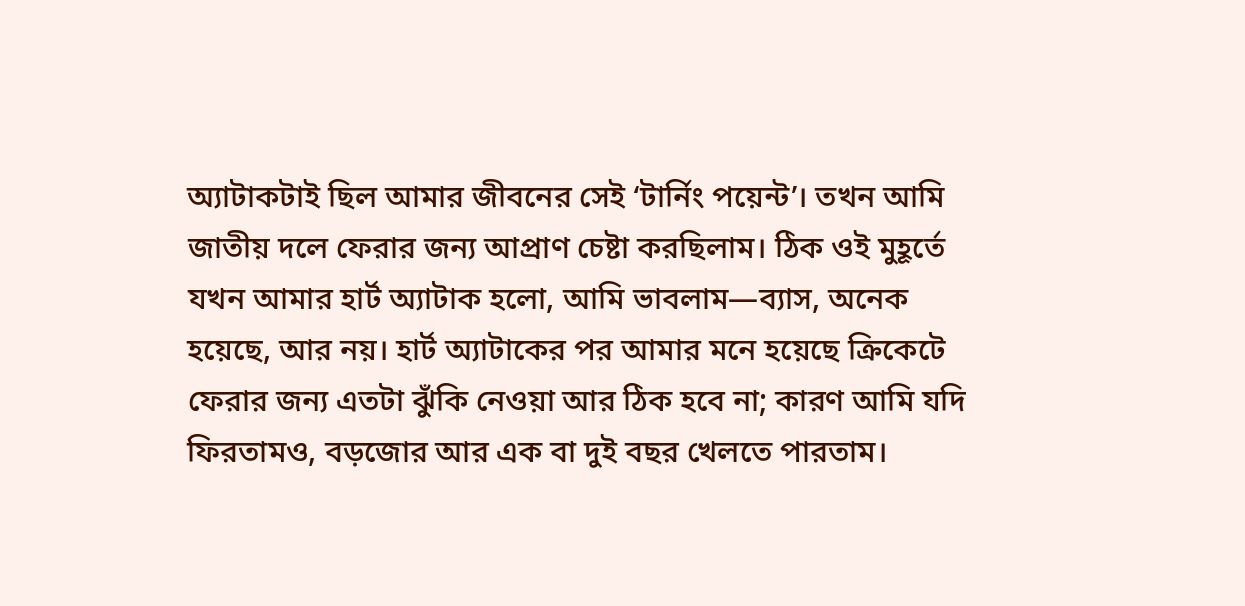অ্যাটাকটাই ছিল আমার জীবনের সেই ‘টার্নিং পয়েন্ট’। তখন আমি জাতীয় দলে ফেরার জন্য আপ্রাণ চেষ্টা করছিলাম। ঠিক ওই মুহূর্তে যখন আমার হার্ট অ্যাটাক হলো, আমি ভাবলাম—ব্যাস, অনেক হয়েছে, আর নয়। হার্ট অ্যাটাকের পর আমার মনে হয়েছে ক্রিকেটে ফেরার জন্য এতটা ঝুঁকি নেওয়া আর ঠিক হবে না; কারণ আমি যদি ফিরতামও, বড়জোর আর এক বা দুই বছর খেলতে পারতাম।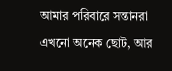আমার পরিবারে সন্তানরা এখনো অনেক ছোট, আর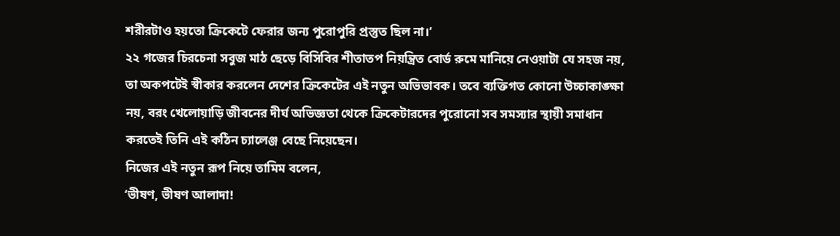শরীরটাও হয়তো ক্রিকেটে ফেরার জন্য পুরোপুরি প্রস্তুত ছিল না।’
২২ গজের চিরচেনা সবুজ মাঠ ছেড়ে বিসিবির শীতাতপ নিয়ন্ত্রিত বোর্ড রুমে মানিয়ে নেওয়াটা যে সহজ নয়, তা অকপটেই স্বীকার করলেন দেশের ক্রিকেটের এই নতুন অভিভাবক। তবে ব্যক্তিগত কোনো উচ্চাকাঙ্ক্ষা নয়, বরং খেলোয়াড়ি জীবনের দীর্ঘ অভিজ্ঞতা থেকে ক্রিকেটারদের পুরোনো সব সমস্যার স্থায়ী সমাধান করতেই তিনি এই কঠিন চ্যালেঞ্জ বেছে নিয়েছেন।
নিজের এই নতুন রূপ নিয়ে তামিম বলেন,
‘ভীষণ, ভীষণ আলাদা!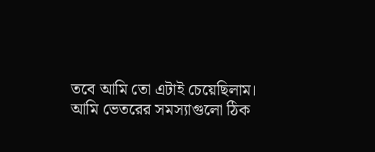তবে আমি তো এটাই চেয়েছিলাম। আমি ভেতরের সমস্যাগুলো ঠিক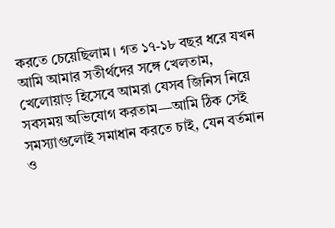করতে চেয়েছিলাম। গত ১৭-১৮ বছর ধরে যখন আমি আমার সতীর্থদের সঙ্গে খেলতাম, খেলোয়াড় হিসেবে আমরা যেসব জিনিস নিয়ে সবসময় অভিযোগ করতাম—আমি ঠিক সেই সমস্যাগুলোই সমাধান করতে চাই, যেন বর্তমান ও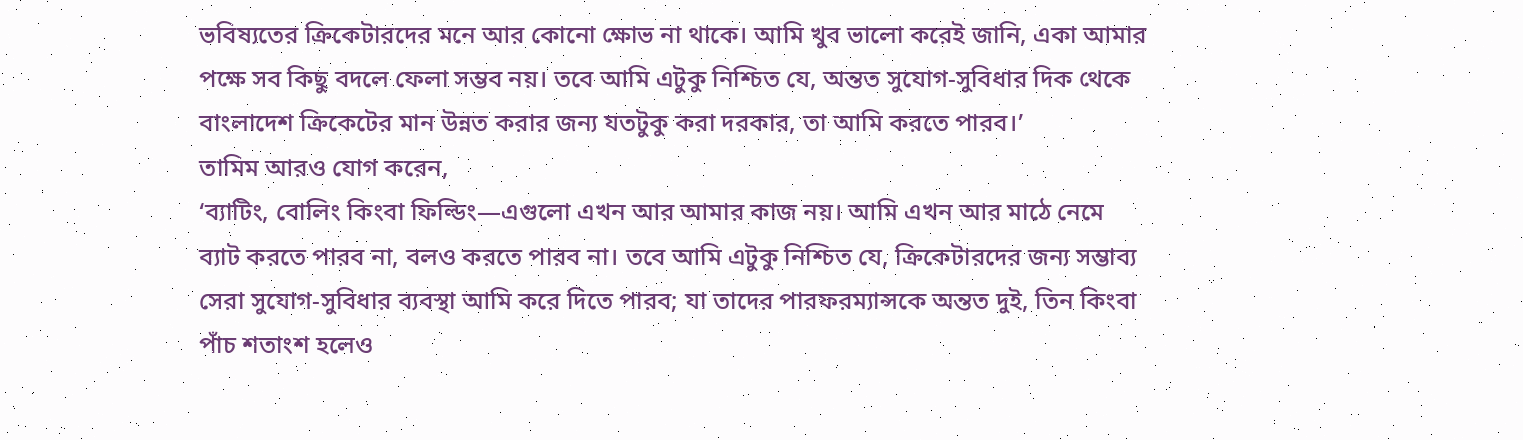ভবিষ্যতের ক্রিকেটারদের মনে আর কোনো ক্ষোভ না থাকে। আমি খুব ভালো করেই জানি, একা আমার পক্ষে সব কিছু বদলে ফেলা সম্ভব নয়। তবে আমি এটুকু নিশ্চিত যে, অন্তত সুযোগ-সুবিধার দিক থেকে বাংলাদেশ ক্রিকেটের মান উন্নত করার জন্য যতটুকু করা দরকার, তা আমি করতে পারব।’
তামিম আরও যোগ করেন,
‘ব্যাটিং, বোলিং কিংবা ফিল্ডিং—এগুলো এখন আর আমার কাজ নয়। আমি এখন আর মাঠে নেমে ব্যাট করতে পারব না, বলও করতে পারব না। তবে আমি এটুকু নিশ্চিত যে, ক্রিকেটারদের জন্য সম্ভাব্য সেরা সুযোগ-সুবিধার ব্যবস্থা আমি করে দিতে পারব; যা তাদের পারফরম্যান্সকে অন্তত দুই, তিন কিংবা পাঁচ শতাংশ হলেও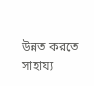উন্নত করতে সাহায্য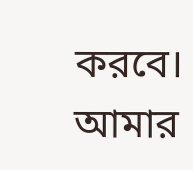করবে। আমার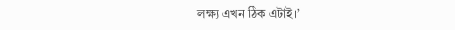লক্ষ্য এখন ঠিক এটাই।’